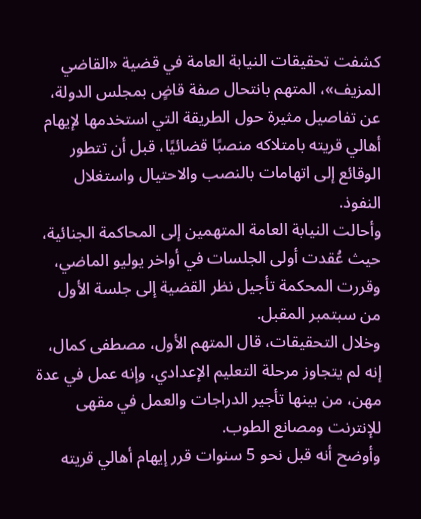كشفت تحقيقات النيابة العامة في قضية «القاضي المزيف»، المتهم بانتحال صفة قاضٍ بمجلس الدولة، عن تفاصيل مثيرة حول الطريقة التي استخدمها لإيهام أهالي قريته بامتلاكه منصبًا قضائيًا، قبل أن تتطور الوقائع إلى اتهامات بالنصب والاحتيال واستغلال النفوذ.
وأحالت النيابة العامة المتهمين إلى المحاكمة الجنائية، حيث عُقدت أولى الجلسات في أواخر يوليو الماضي، وقررت المحكمة تأجيل نظر القضية إلى جلسة الأول من سبتمبر المقبل.
وخلال التحقيقات، قال المتهم الأول، مصطفى كمال، إنه لم يتجاوز مرحلة التعليم الإعدادي، وإنه عمل في عدة مهن، من بينها تأجير الدراجات والعمل في مقهى للإنترنت ومصانع الطوب.
وأوضح أنه قبل نحو 5 سنوات قرر إيهام أهالي قريته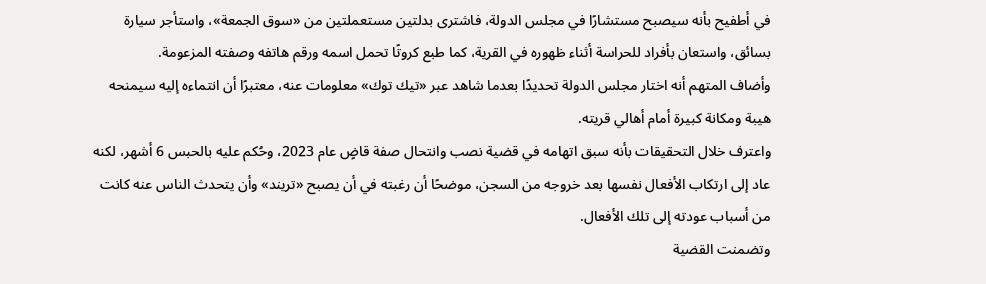في أطفيح بأنه سيصبح مستشارًا في مجلس الدولة، فاشترى بدلتين مستعملتين من «سوق الجمعة»، واستأجر سيارة بسائق، واستعان بأفراد للحراسة أثناء ظهوره في القرية، كما طبع كروتًا تحمل اسمه ورقم هاتفه وصفته المزعومة.
وأضاف المتهم أنه اختار مجلس الدولة تحديدًا بعدما شاهد عبر «تيك توك» معلومات عنه، معتبرًا أن انتماءه إليه سيمنحه هيبة ومكانة كبيرة أمام أهالي قريته.
واعترف خلال التحقيقات بأنه سبق اتهامه في قضية نصب وانتحال صفة قاضٍ عام 2023، وحُكم عليه بالحبس 6 أشهر، لكنه عاد إلى ارتكاب الأفعال نفسها بعد خروجه من السجن، موضحًا أن رغبته في أن يصبح «تريند» وأن يتحدث الناس عنه كانت من أسباب عودته إلى تلك الأفعال.
وتضمنت القضية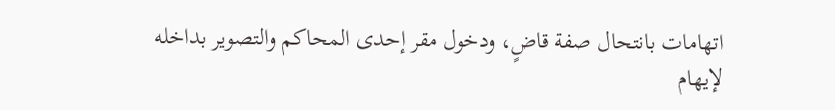اتهامات بانتحال صفة قاضٍ، ودخول مقر إحدى المحاكم والتصوير بداخله لإيهام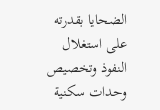الضحايا بقدرته على استغلال النفوذ وتخصيص وحدات سكنية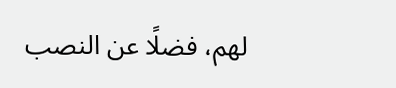لهم، فضلًا عن النصب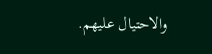والاحتيال عليهم.